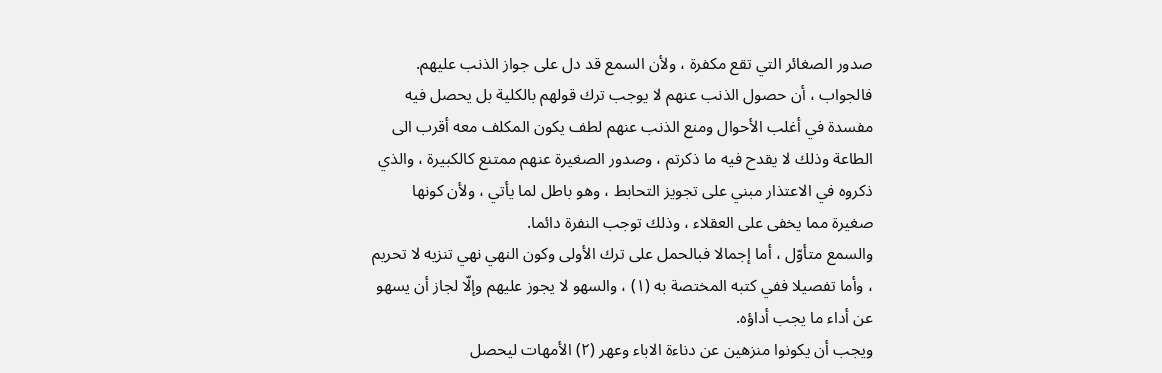صدور الصغائر التي تقع مكفرة ، ولأن السمع قد دل على جواز الذنب عليهم.
فالجواب ، أن حصول الذنب عنهم لا يوجب ترك قولهم بالكلية بل يحصل فيه مفسدة في أغلب الأحوال ومنع الذنب عنهم لطف يكون المكلف معه أقرب الى الطاعة وذلك لا يقدح فيه ما ذكرتم ، وصدور الصغيرة عنهم ممتنع كالكبيرة ، والذي ذكروه في الاعتذار مبني على تجويز التحابط ، وهو باطل لما يأتي ، ولأن كونها صغيرة مما يخفى على العقلاء ، وذلك توجب النفرة دائما.
والسمع متأوّل ، أما إجمالا فبالحمل على ترك الأولى وكون النهي نهي تنزيه لا تحريم ، وأما تفصيلا ففي كتبه المختصة به (١) ، والسهو لا يجوز عليهم وإلّا لجاز أن يسهو عن أداء ما يجب أداؤه.
ويجب أن يكونوا منزهين عن دناءة الاباء وعهر (٢) الأمهات ليحصل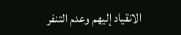الانقياد إليهم وعدم التنفر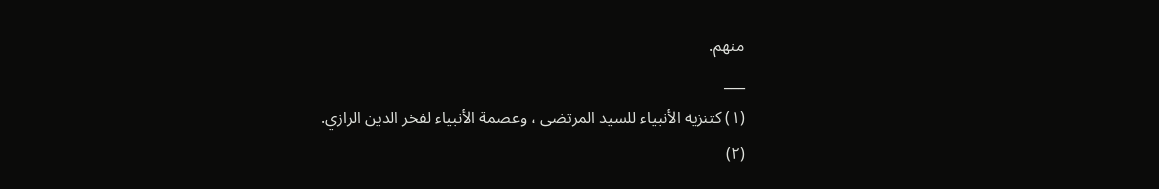منهم.
___
(١) كتنزيه الأنبياء للسيد المرتضى ، وعصمة الأنبياء لفخر الدين الرازي.
(٢)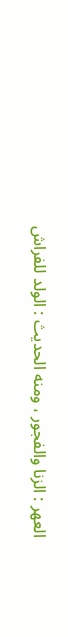العهر : الزنا والفجور ، ومنه الحديث : الولد للفراش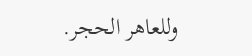وللعاهر الحجر.